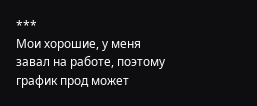***
Мои хорошие, у меня завал на работе, поэтому график прод может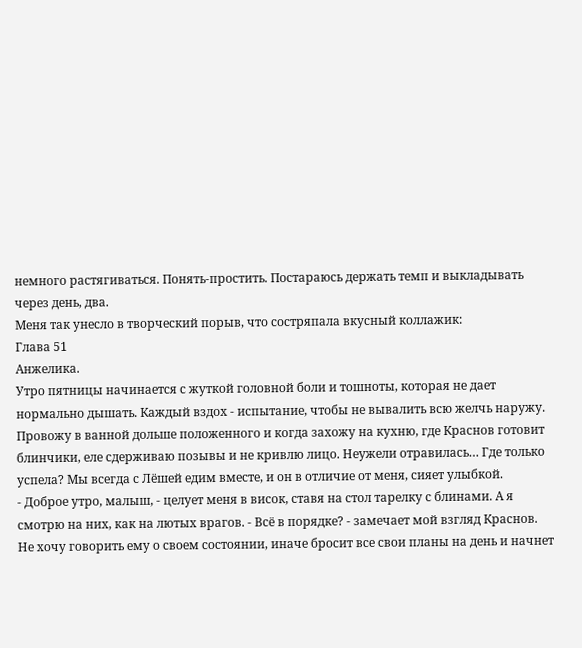немного растягиваться. Понять-простить. Постараюсь держать темп и выкладывать через день, два.
Меня так унесло в творческий порыв, что состряпала вкусный коллажик:
Глава 51
Анжелика.
Утро пятницы начинается с жуткой головной боли и тошноты, которая не дает нормально дышать. Каждый вздох - испытание, чтобы не вывалить всю желчь наружу.
Провожу в ванной дольше положенного и когда захожу на кухню, где Краснов готовит блинчики, еле сдерживаю позывы и не кривлю лицо. Неужели отравилась… Где только успела? Мы всегда с Лёшей едим вместе, и он в отличие от меня, сияет улыбкой.
- Доброе утро, малыш, - целует меня в висок, ставя на стол тарелку с блинами. А я смотрю на них, как на лютых врагов. - Всё в порядке? - замечает мой взгляд Краснов.
Не хочу говорить ему о своем состоянии, иначе бросит все свои планы на день и начнет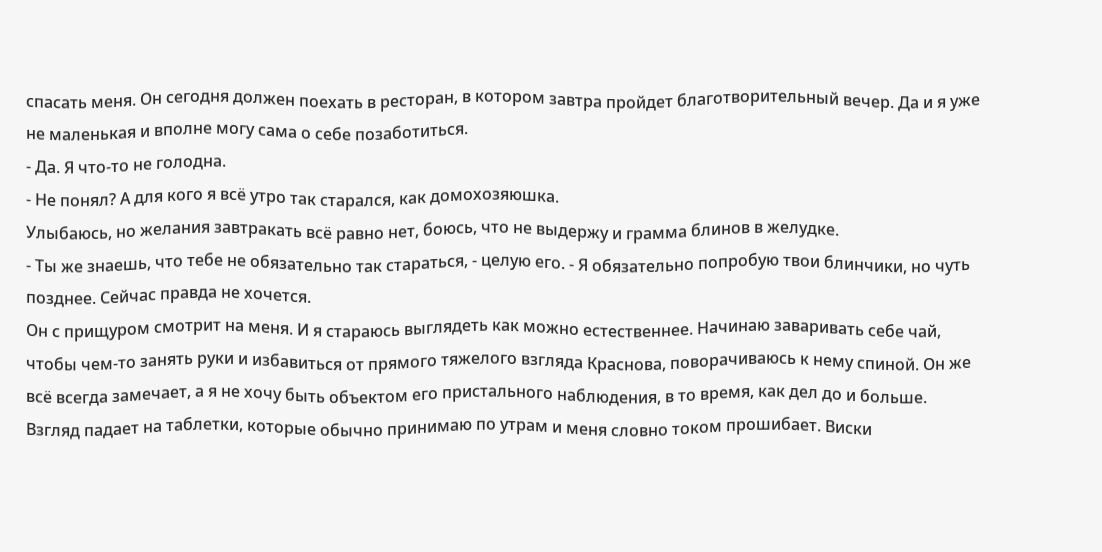спасать меня. Он сегодня должен поехать в ресторан, в котором завтра пройдет благотворительный вечер. Да и я уже не маленькая и вполне могу сама о себе позаботиться.
- Да. Я что-то не голодна.
- Не понял? А для кого я всё утро так старался, как домохозяюшка.
Улыбаюсь, но желания завтракать всё равно нет, боюсь, что не выдержу и грамма блинов в желудке.
- Ты же знаешь, что тебе не обязательно так стараться, - целую его. - Я обязательно попробую твои блинчики, но чуть позднее. Сейчас правда не хочется.
Он с прищуром смотрит на меня. И я стараюсь выглядеть как можно естественнее. Начинаю заваривать себе чай, чтобы чем-то занять руки и избавиться от прямого тяжелого взгляда Краснова, поворачиваюсь к нему спиной. Он же всё всегда замечает, а я не хочу быть объектом его пристального наблюдения, в то время, как дел до и больше.
Взгляд падает на таблетки, которые обычно принимаю по утрам и меня словно током прошибает. Виски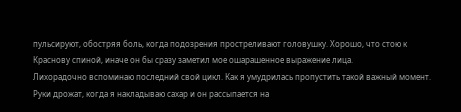пульсируют, обостряя боль, когда подозрения простреливают головушку. Хорошо, что стою к Краснову спиной, иначе он бы сразу заметил мое ошарашенное выражение лица.
Лихорадочно вспоминаю последний свой цикл. Как я умудрилась пропустить такой важный момент. Руки дрожат, когда я накладываю сахар и он рассыпается на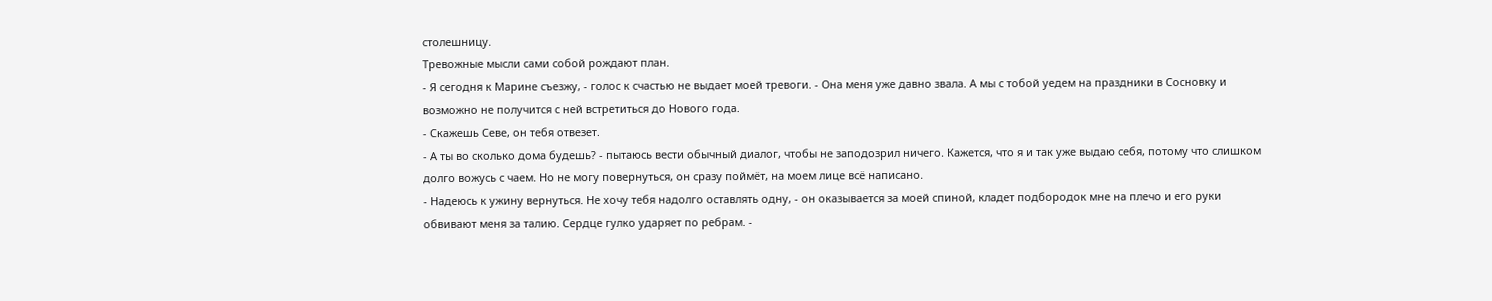столешницу.
Тревожные мысли сами собой рождают план.
- Я сегодня к Марине съезжу, - голос к счастью не выдает моей тревоги. - Она меня уже давно звала. А мы с тобой уедем на праздники в Сосновку и возможно не получится с ней встретиться до Нового года.
- Скажешь Севе, он тебя отвезет.
- А ты во сколько дома будешь? - пытаюсь вести обычный диалог, чтобы не заподозрил ничего. Кажется, что я и так уже выдаю себя, потому что слишком долго вожусь с чаем. Но не могу повернуться, он сразу поймёт, на моем лице всё написано.
- Надеюсь к ужину вернуться. Не хочу тебя надолго оставлять одну, - он оказывается за моей спиной, кладет подбородок мне на плечо и его руки обвивают меня за талию. Сердце гулко ударяет по ребрам. -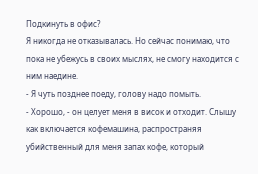Подкинуть в офис?
Я никогда не отказывалась. Но сейчас понимаю, что пока не убежусь в своих мыслях, не смогу находится с ним наедине.
- Я чуть позднее поеду, голову надо помыть.
- Хорошо, - он целует меня в висок и отходит. Слышу как включается кофемашина, распространяя убийственный для меня запах кофе, который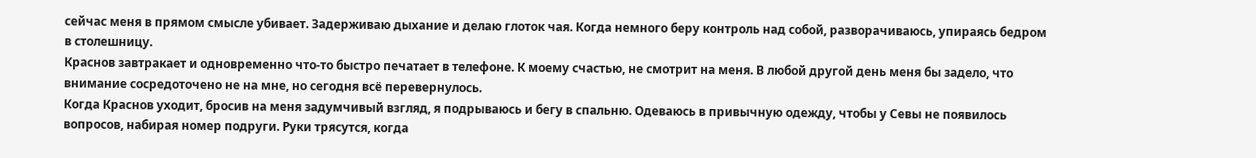сейчас меня в прямом смысле убивает. Задерживаю дыхание и делаю глоток чая. Когда немного беру контроль над собой, разворачиваюсь, упираясь бедром в столешницу.
Краснов завтракает и одновременно что-то быстро печатает в телефоне. К моему счастью, не смотрит на меня. В любой другой день меня бы задело, что внимание сосредоточено не на мне, но сегодня всё перевернулось.
Когда Краснов уходит, бросив на меня задумчивый взгляд, я подрываюсь и бегу в спальню. Одеваюсь в привычную одежду, чтобы у Севы не появилось вопросов, набирая номер подруги. Руки трясутся, когда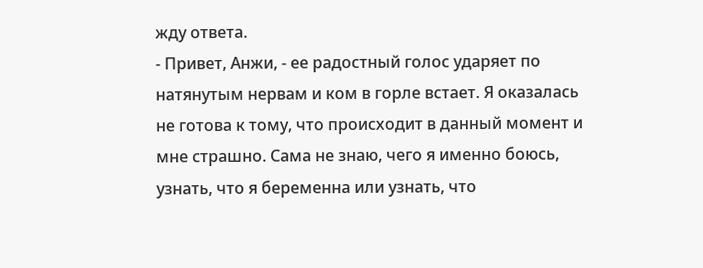жду ответа.
- Привет, Анжи, - ее радостный голос ударяет по натянутым нервам и ком в горле встает. Я оказалась не готова к тому, что происходит в данный момент и мне страшно. Сама не знаю, чего я именно боюсь, узнать, что я беременна или узнать, что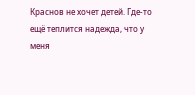Краснов не хочет детей. Где-то ещё теплится надежда, что у меня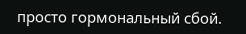просто гормональный сбой.